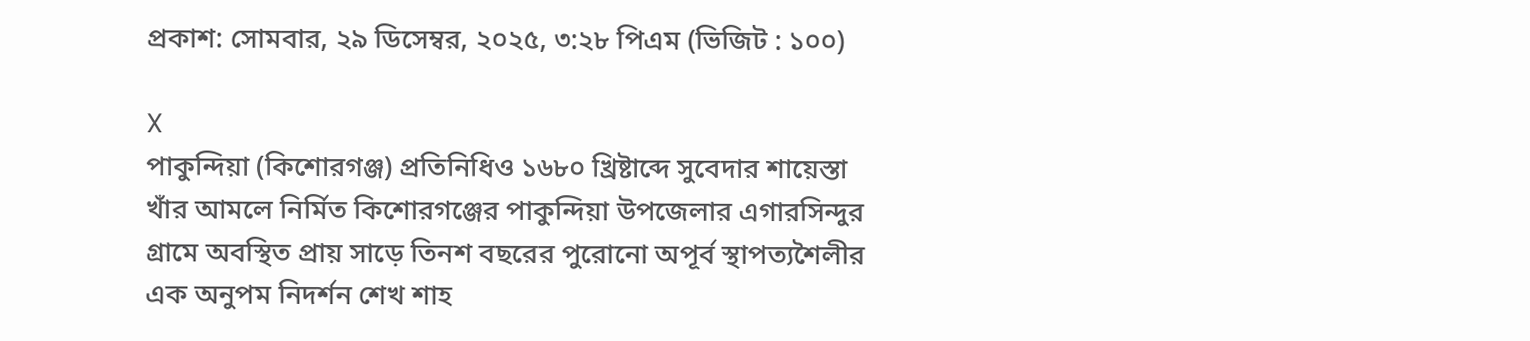প্রকাশ: সোমবার, ২৯ ডিসেম্বর, ২০২৫, ৩:২৮ পিএম (ভিজিট : ১০০)

X
পাকুন্দিয়া (কিশোরগঞ্জ) প্রতিনিধিও ১৬৮০ খ্রিষ্টাব্দে সুবেদার শায়েস্তা খাঁর আমলে নির্মিত কিশোরগঞ্জের পাকুন্দিয়া উপজেলার এগারসিন্দুর গ্রামে অবস্থিত প্রায় সাড়ে তিনশ বছরের পুরোনো অপূর্ব স্থাপত্যশৈলীর এক অনুপম নিদর্শন শেখ শাহ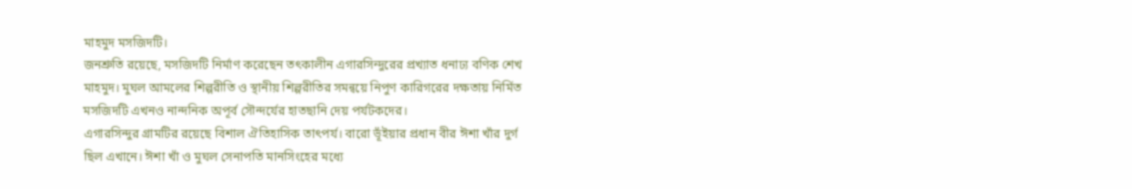মাহমুদ মসজিদটি।
জনশ্রুতি রয়েছে, মসজিদটি নির্মাণ করেছেন তৎকালীন এগারসিন্দুরের প্রখ্যাত ধনাঢ্য বণিক শেখ মাহমুদ। মুঘল আমলের শিল্পরীতি ও স্থানীয় শিল্পরীতির সমন্বয়ে নিপুণ কারিগরের দক্ষতায় নির্মিত মসজিদটি এখনও নান্দনিক অপূর্ব সৌন্দর্যের হাতছানি দেয় পর্যটকদের।
এগারসিন্দুর গ্রামটির রয়েছে বিশাল ঐতিহাসিক তাৎপর্য। বারো ভূঁইয়ার প্রধান বীর ঈশা খাঁর দুর্গ ছিল এখানে। ঈশা খাঁ ও মুঘল সেনাপতি মানসিংহের মধ্যে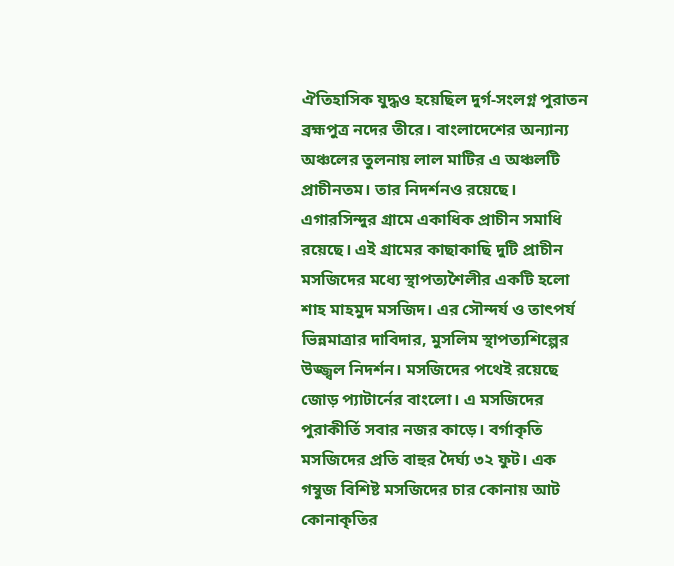ঐতিহাসিক যুদ্ধও হয়েছিল দুর্গ-সংলগ্ন পুরাতন ব্রহ্মপুত্র নদের তীরে। বাংলাদেশের অন্যান্য অঞ্চলের তুলনায় লাল মাটির এ অঞ্চলটি প্রাচীনতম। তার নিদর্শনও রয়েছে। এগারসিন্দুর গ্রামে একাধিক প্রাচীন সমাধি রয়েছে। এই গ্রামের কাছাকাছি দুটি প্রাচীন মসজিদের মধ্যে স্থাপত্যশৈলীর একটি হলো শাহ মাহমুদ মসজিদ। এর সৌন্দর্য ও তাৎপর্য ভিন্নমাত্রার দাবিদার, মুসলিম স্থাপত্যশিল্পের উজ্জ্বল নিদর্শন। মসজিদের পথেই রয়েছে জোড় প্যাটার্নের বাংলো। এ মসজিদের পুরাকীর্তি সবার নজর কাড়ে। বর্গাকৃতি মসজিদের প্রতি বাহুর দৈর্ঘ্য ৩২ ফুট। এক গম্বুজ বিশিষ্ট মসজিদের চার কোনায় আট কোনাকৃতির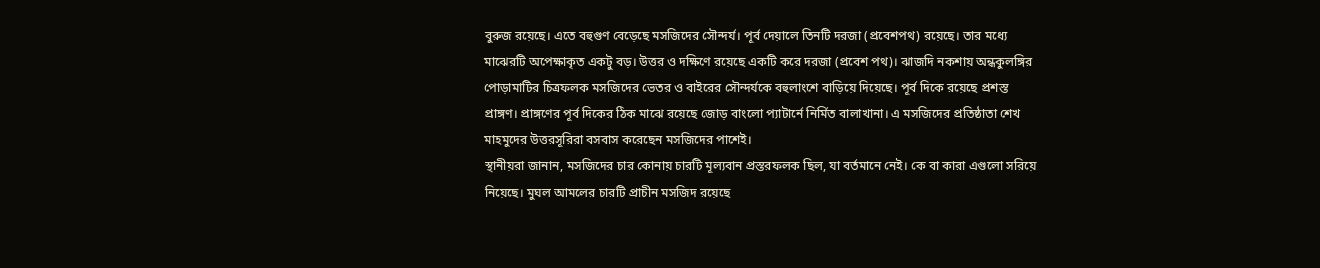বুরুজ রয়েছে। এতে বহুগুণ বেড়েছে মসজিদের সৌন্দর্য। পূর্ব দেয়ালে তিনটি দরজা (প্রবেশপথ) রয়েছে। তার মধ্যে মাঝেরটি অপেক্ষাকৃত একটু বড়। উত্তর ও দক্ষিণে রয়েছে একটি করে দরজা (প্রবেশ পথ)। ঝাজদি নকশায় অন্ধকুলঙ্গির পোড়ামাটির চিত্রফলক মসজিদের ভেতর ও বাইরের সৌন্দর্যকে বহুলাংশে বাড়িয়ে দিয়েছে। পূর্ব দিকে রয়েছে প্রশস্ত প্রাঙ্গণ। প্রাঙ্গণের পূর্ব দিকের ঠিক মাঝে রয়েছে জোড় বাংলো প্যাটার্নে নির্মিত বালাখানা। এ মসজিদের প্রতিষ্ঠাতা শেখ মাহমুদের উত্তরসূরিরা বসবাস করেছেন মসজিদের পাশেই।
স্থানীয়রা জানান, মসজিদের চার কোনায় চারটি মূল্যবান প্রস্তরফলক ছিল, যা বর্তমানে নেই। কে বা কারা এগুলো সরিয়ে নিয়েছে। মুঘল আমলের চারটি প্রাচীন মসজিদ রয়েছে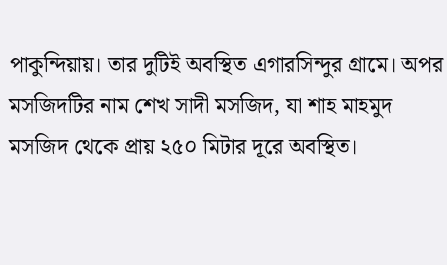পাকুন্দিয়ায়। তার দুটিই অবস্থিত এগারসিন্দুর গ্রামে। অপর মসজিদটির নাম শেখ সাদী মসজিদ, যা শাহ মাহমুদ মসজিদ থেকে প্রায় ২৫০ মিটার দূরে অবস্থিত।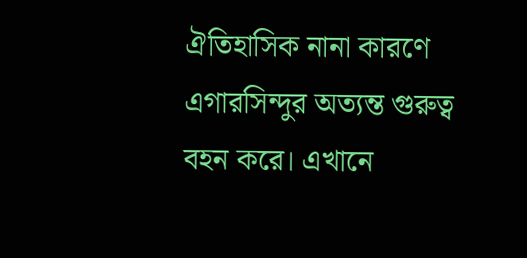ঐতিহাসিক নানা কারণে এগারসিন্দুর অত্যন্ত গুরুত্ব বহন করে। এখানে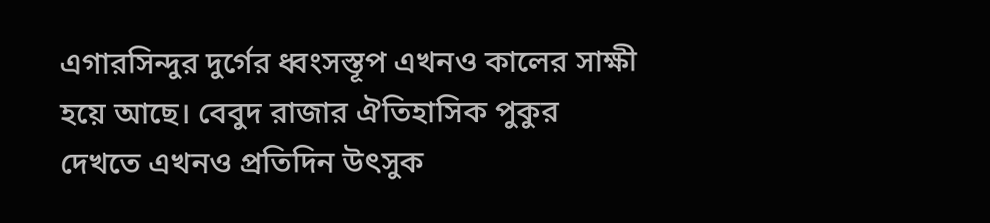এগারসিন্দুর দুর্গের ধ্বংসস্তূপ এখনও কালের সাক্ষী হয়ে আছে। বেবুদ রাজার ঐতিহাসিক পুকুর দেখতে এখনও প্রতিদিন উৎসুক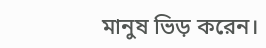মানুষ ভিড় করেন।